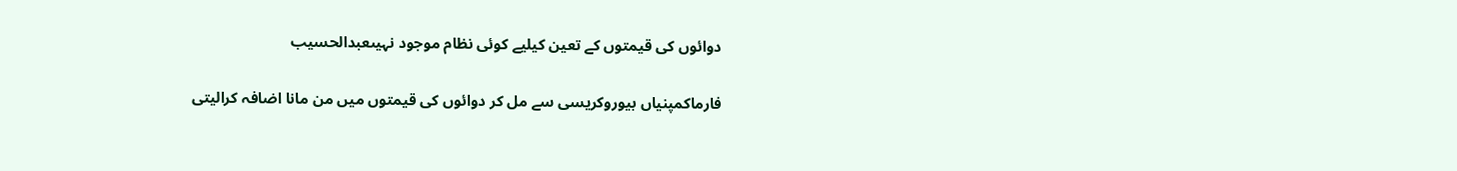دوائوں کی قیمتوں کے تعین کیلیے کوئی نظام موجود نہیںعبدالحسیب

فارماکمپنیاں بیوروکریسی سے مل کر دوائوں کی قیمتوں میں من مانا اضافہ کرالیتی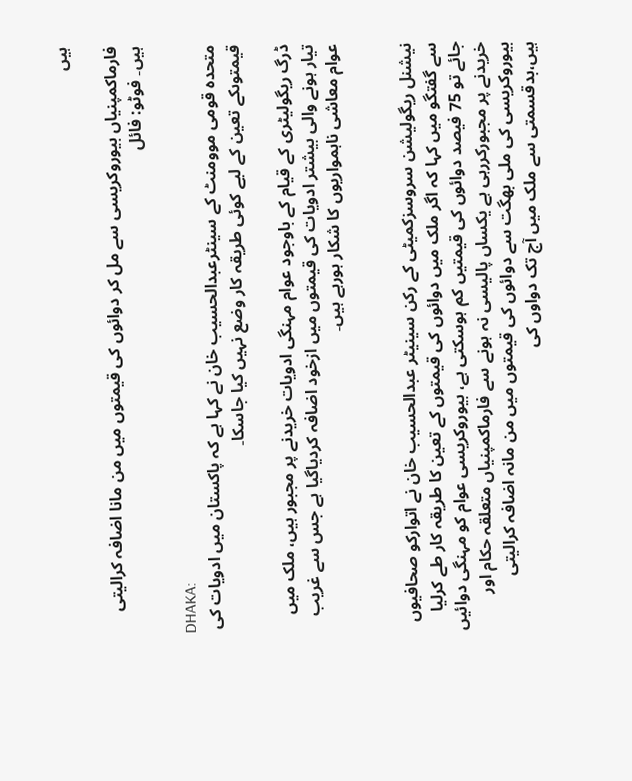ہیں

فارماکمپنیاں بیوروکریسی سے مل کر دوائوں کی قیمتوں میں من مانا اضافہ کرالیتی ہیں۔ فوٹو: فائل

DHAKA:
متحدہ قومی موومنٹ کے سینٹرعبدالحسیب خان نے کہا ہے کہ پاکستان میں ادویات کی قیمتوںکے تعین کے لیے کوئی طریقہ کار وضع نہیں کیا جاسکا۔

ڈرگ ریگولیٹری کے قیام کے باوجود عوام مہنگی ادویات خریدنے پر مجبور ہیں، ملک میں تیار ہونے والی بیشتر ادویات کی قیمتوں میں ازخود اضافہ کردیاگیا ہے جس سے غریب عوام معاشی ناہمواریوں کا شکار ہورہے ہیں۔


نیشنل ریگولیشن سروسزکمیٹی کے رکن سینیٹر عبدالحسیب خان نے اتوارکو صحافیوں سے گفتگو میں کہا کہ اگر ملک میں دوائوں کی قیمتوں کے تعین کا طریقہ کار طے کرلیا جائے تو 75 فیصد دوائوں کی قیمتیں کم ہوسکتی ہے، بیوروکریسی عوام کو مہنگی دوائیں خریدنے پر مجبورکررہی ہے یکساں پالیسی نہ ہونے سے فارماکمپنیاں متعلقہ حکام اور بیوروکریسی کی ملی بھگت سے دوائوں کی قیمتوں میں من مانہ اضافہ کرالیتی ہیں،بدقسمتی سے ملک میں آج تک دواوں کی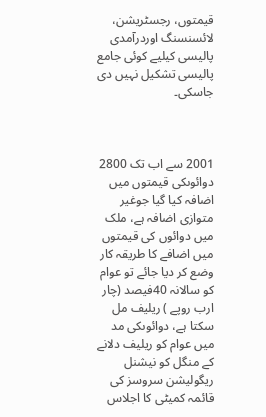قیمتوں، رجسٹریشن، لائسنسنگ اوردرآمدی پالیسی کیلیے کوئی جامع پالیسی تشکیل نہیں دی جاسکی۔



2001 سے اب تک 2800 دوائوںکی قیمتوں میں اضافہ کیا گیا جوغیر متوازی اضافہ ہے، ملک میں دوائوں کی قیمتوں میں اضافے کا طریقہ کار وضع کر دیا جائے تو عوام کو سالانہ 40فیصد (چار ارب روپے ) ریلیف مل سکتا ہے، دوائوںکی مد میں عوام کو ریلیف دلانے کے منگل کو نیشنل ریگولیشن سروسز کی قائمہ کمیٹی کا اجلاس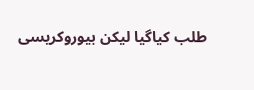طلب کیاگیا لیکن بیوروکریسی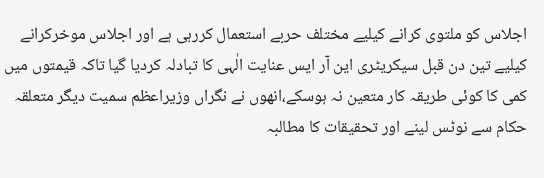اجلاس کو ملتوی کرانے کیلیے مختلف حربے استعمال کررہی ہے اور اجلاس موخرکرانے کیلیے تین دن قبل سیکریٹری این آر ایس عنایت الٰہی کا تبادلہ کردیا گیا تاکہ قیمتوں میں کمی کا کوئی طریقہ کار متعین نہ ہوسکے،انھوں نے نگراں وزیراعظم سمیت دیگر متعلقہ حکام سے نوٹس لینے اور تحقیقات کا مطالبہ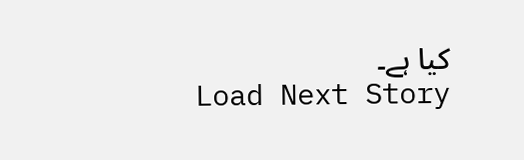کیا ہے۔
Load Next Story